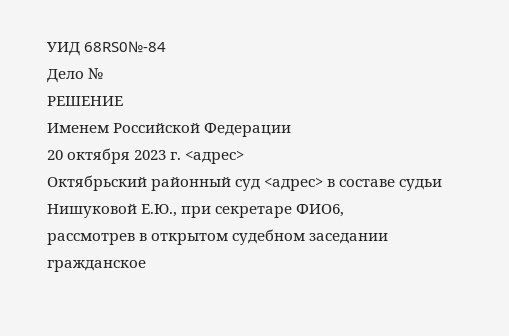УИД 68RS0№-84
Дело №
РЕШЕНИЕ
Именем Российской Федерации
20 октября 2023 г. <адрес>
Октябрьский районный суд <адрес> в составе судьи Нишуковой Е.Ю., при секретаре ФИО6,
рассмотрев в открытом судебном заседании гражданское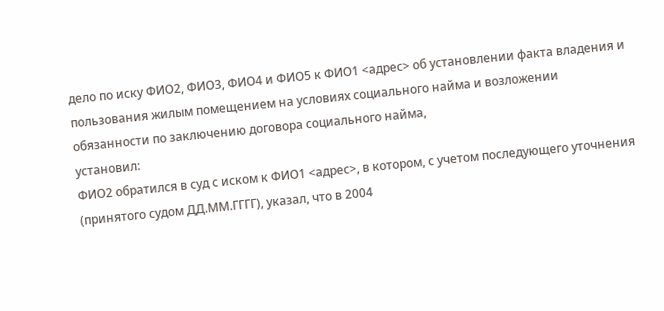дело по иску ФИО2, ФИО3, ФИО4 и ФИО5 к ФИО1 <адрес> об установлении факта владения и пользования жилым помещением на условиях социального найма и возложении обязанности по заключению договора социального найма,
установил:
ФИО2 обратился в суд с иском к ФИО1 <адрес>, в котором, с учетом последующего уточнения (принятого судом ДД.ММ.ГГГГ), указал, что в 2004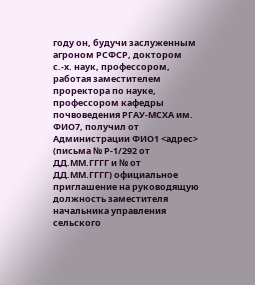году он, будучи заслуженным агроном РСФСР, доктором с.-х. наук, профессором, работая заместителем проректора по науке, профессором кафедры почвоведения РГАУ-МСХА им. ФИО7, получил от Администрации ФИО1 <адрес> (письма № Р-1/292 от ДД.ММ.ГГГГ и № от ДД.ММ.ГГГГ) официальное приглашение на руководящую должность заместителя начальника управления сельского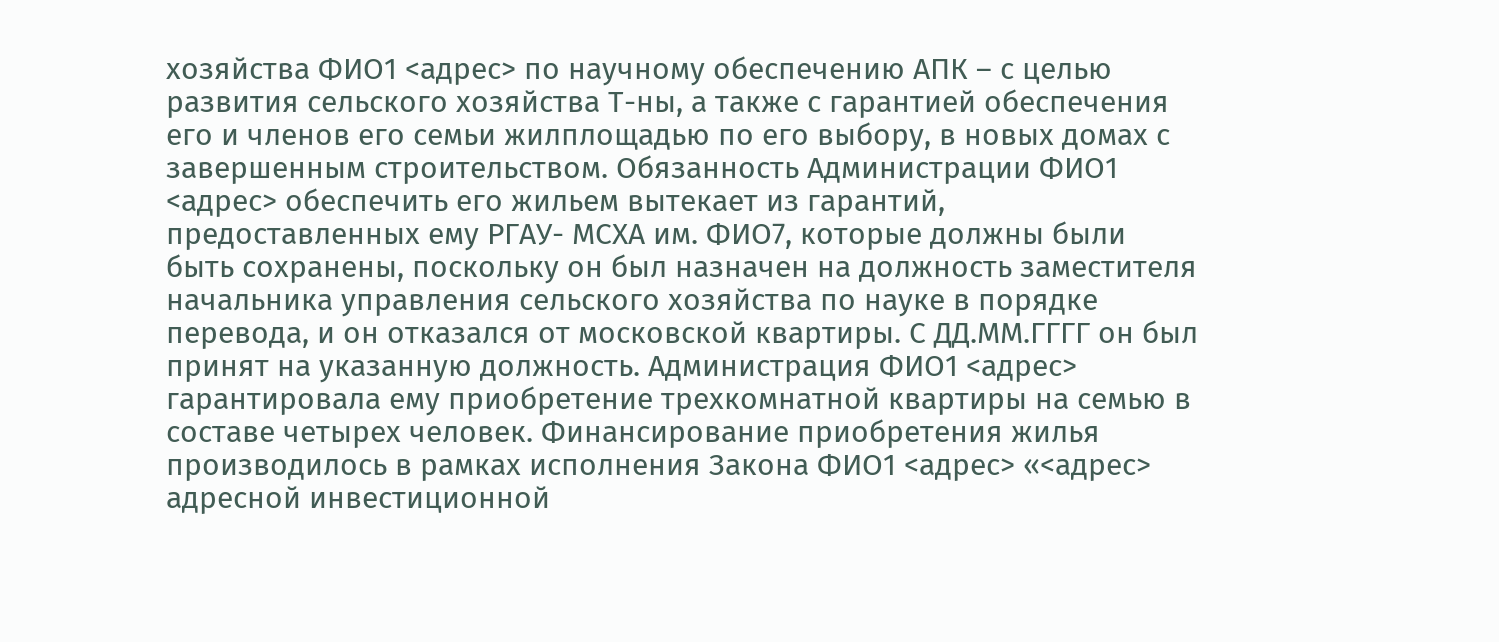хозяйства ФИО1 <адрес> по научному обеспечению АПК – с целью развития сельского хозяйства Т-ны, а также с гарантией обеспечения его и членов его семьи жилплощадью по его выбору, в новых домах с завершенным строительством. Обязанность Администрации ФИО1 <адрес> обеспечить его жильем вытекает из гарантий, предоставленных ему РГАУ- МСХА им. ФИО7, которые должны были быть сохранены, поскольку он был назначен на должность заместителя начальника управления сельского хозяйства по науке в порядке перевода, и он отказался от московской квартиры. С ДД.ММ.ГГГГ он был принят на указанную должность. Администрация ФИО1 <адрес> гарантировала ему приобретение трехкомнатной квартиры на семью в составе четырех человек. Финансирование приобретения жилья производилось в рамках исполнения Закона ФИО1 <адрес> «<адрес> адресной инвестиционной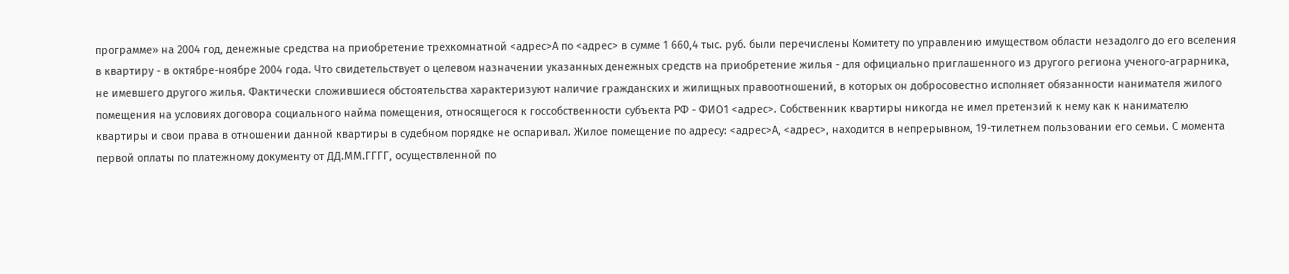программе» на 2004 год, денежные средства на приобретение трехкомнатной <адрес>А по <адрес> в сумме 1 660,4 тыс. руб. были перечислены Комитету по управлению имуществом области незадолго до его вселения в квартиру - в октябре-ноябре 2004 года. Что свидетельствует о целевом назначении указанных денежных средств на приобретение жилья - для официально приглашенного из другого региона ученого-аграрника, не имевшего другого жилья. Фактически сложившиеся обстоятельства характеризуют наличие гражданских и жилищных правоотношений, в которых он добросовестно исполняет обязанности нанимателя жилого помещения на условиях договора социального найма помещения, относящегося к госсобственности субъекта РФ - ФИО1 <адрес>. Собственник квартиры никогда не имел претензий к нему как к нанимателю квартиры и свои права в отношении данной квартиры в судебном порядке не оспаривал. Жилое помещение по адресу: <адрес>А, <адрес>, находится в непрерывном, 19-тилетнем пользовании его семьи. С момента первой оплаты по платежному документу от ДД.ММ.ГГГГ, осуществленной по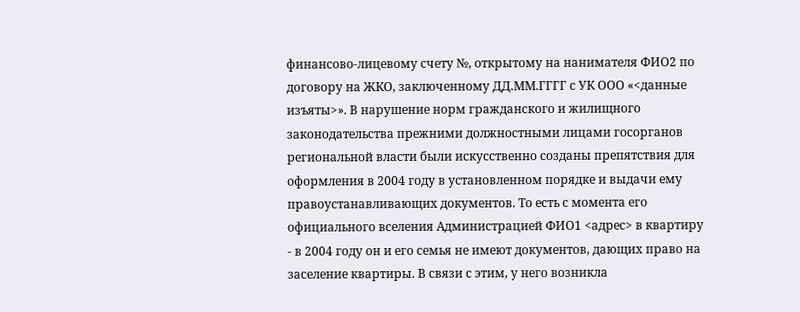финансово-лицевому счету №, открытому на нанимателя ФИО2 по договору на ЖКО, заключенному ДД.ММ.ГГГГ с УК ООО «<данные изъяты>». В нарушение норм гражданского и жилищного законодательства прежними должностными лицами госорганов региональной власти были искусственно созданы препятствия для оформления в 2004 году в установленном порядке и выдачи ему правоустанавливающих документов. То есть с момента его официального вселения Администрацией ФИО1 <адрес> в квартиру - в 2004 году он и его семья не имеют документов, дающих право на заселение квартиры. В связи с этим, у него возникла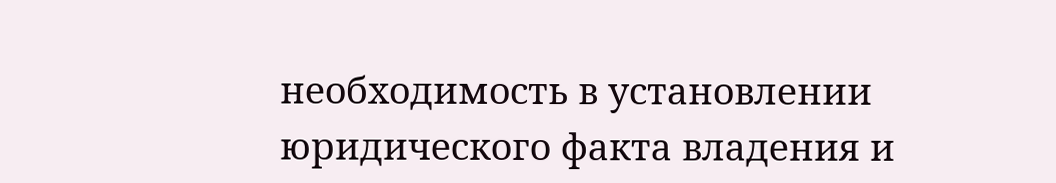необходимость в установлении юридического факта владения и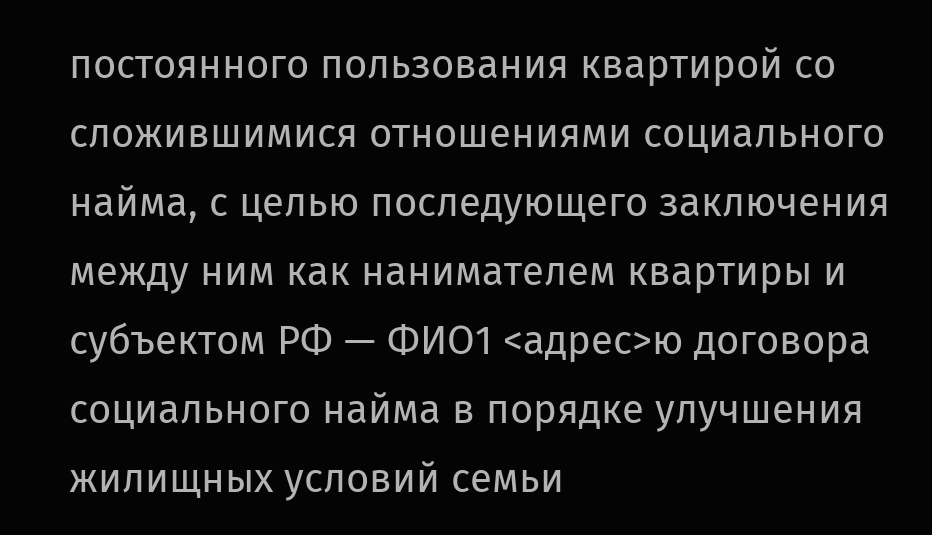постоянного пользования квартирой со сложившимися отношениями социального найма, с целью последующего заключения между ним как нанимателем квартиры и субъектом РФ — ФИО1 <адрес>ю договора социального найма в порядке улучшения жилищных условий семьи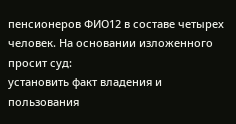пенсионеров ФИО12 в составе четырех человек. На основании изложенного просит суд:
установить факт владения и пользования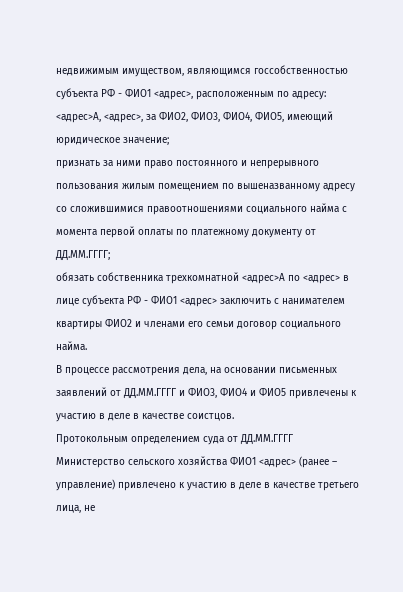недвижимым имуществом, являющимся госсобственностью субъекта РФ - ФИО1 <адрес>, расположенным по адресу: <адрес>А, <адрес>, за ФИО2, ФИО3, ФИО4, ФИО5, имеющий юридическое значение;
признать за ними право постоянного и непрерывного пользования жилым помещением по вышеназванному адресу со сложившимися правоотношениями социального найма с момента первой оплаты по платежному документу от ДД.ММ.ГГГГ;
обязать собственника трехкомнатной <адрес>А по <адрес> в лице субъекта РФ - ФИО1 <адрес> заключить с нанимателем квартиры ФИО2 и членами его семьи договор социального найма.
В процессе рассмотрения дела, на основании письменных заявлений от ДД.ММ.ГГГГ и ФИО3, ФИО4 и ФИО5 привлечены к участию в деле в качестве соистцов.
Протокольным определением суда от ДД.ММ.ГГГГ Министерство сельского хозяйства ФИО1 <адрес> (ранее – управление) привлечено к участию в деле в качестве третьего лица, не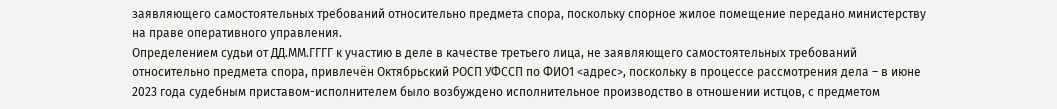заявляющего самостоятельных требований относительно предмета спора, поскольку спорное жилое помещение передано министерству на праве оперативного управления.
Определением судьи от ДД.ММ.ГГГГ к участию в деле в качестве третьего лица, не заявляющего самостоятельных требований относительно предмета спора, привлечён Октябрьский РОСП УФССП по ФИО1 <адрес>, поскольку в процессе рассмотрения дела – в июне 2023 года судебным приставом-исполнителем было возбуждено исполнительное производство в отношении истцов, с предметом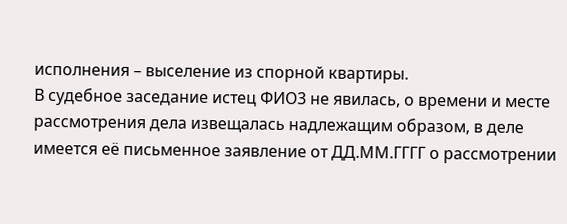исполнения – выселение из спорной квартиры.
В судебное заседание истец ФИО3 не явилась, о времени и месте рассмотрения дела извещалась надлежащим образом, в деле имеется её письменное заявление от ДД.ММ.ГГГГ о рассмотрении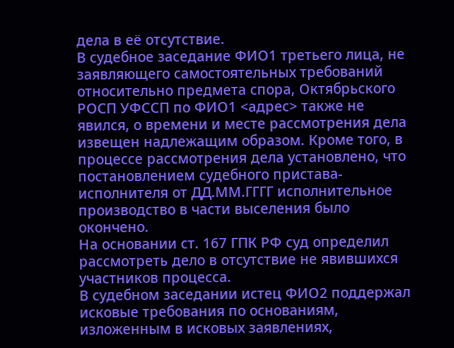дела в её отсутствие.
В судебное заседание ФИО1 третьего лица, не заявляющего самостоятельных требований относительно предмета спора, Октябрьского РОСП УФССП по ФИО1 <адрес> также не явился, о времени и месте рассмотрения дела извещен надлежащим образом. Кроме того, в процессе рассмотрения дела установлено, что постановлением судебного пристава-исполнителя от ДД.ММ.ГГГГ исполнительное производство в части выселения было окончено.
На основании ст. 167 ГПК РФ суд определил рассмотреть дело в отсутствие не явившихся участников процесса.
В судебном заседании истец ФИО2 поддержал исковые требования по основаниям, изложенным в исковых заявлениях,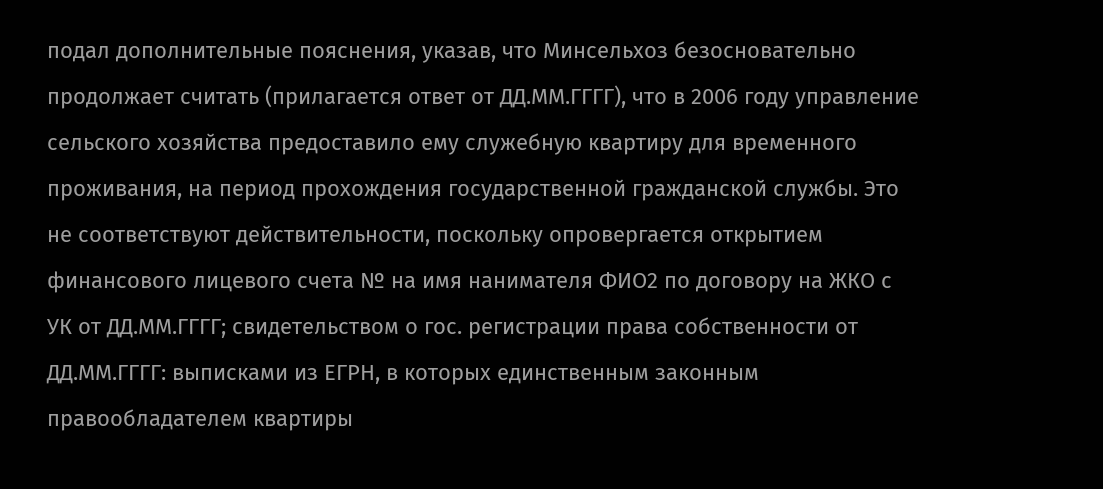подал дополнительные пояснения, указав, что Минсельхоз безосновательно продолжает считать (прилагается ответ от ДД.ММ.ГГГГ), что в 2006 году управление сельского хозяйства предоставило ему служебную квартиру для временного проживания, на период прохождения государственной гражданской службы. Это не соответствуют действительности, поскольку опровергается открытием финансового лицевого счета № на имя нанимателя ФИО2 по договору на ЖКО с УК от ДД.ММ.ГГГГ; свидетельством о гос. регистрации права собственности от ДД.ММ.ГГГГ: выписками из ЕГРН, в которых единственным законным правообладателем квартиры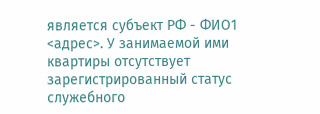является субъект РФ - ФИО1 <адрес>. У занимаемой ими квартиры отсутствует зарегистрированный статус служебного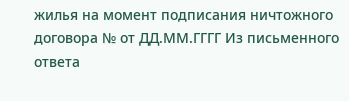жилья на момент подписания ничтожного договора № от ДД.ММ.ГГГГ Из письменного ответа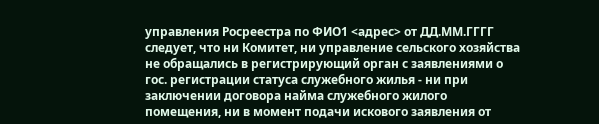управления Росреестра по ФИО1 <адрес> от ДД.ММ.ГГГГ следует, что ни Комитет, ни управление сельского хозяйства не обращались в регистрирующий орган с заявлениями о гос. регистрации статуса служебного жилья - ни при заключении договора найма служебного жилого помещения, ни в момент подачи искового заявления от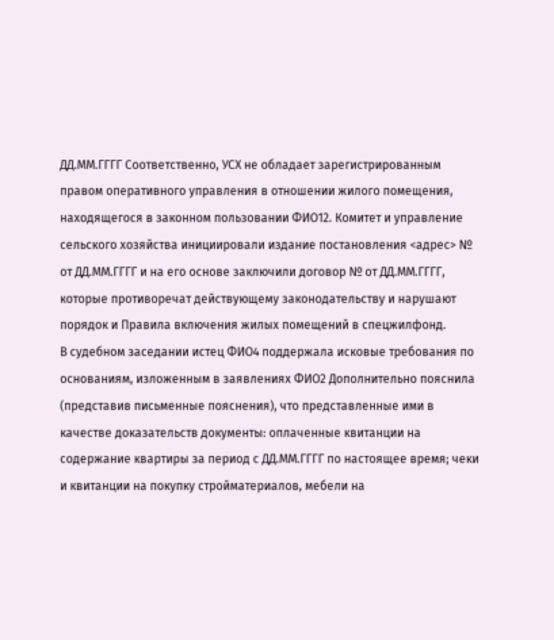ДД.ММ.ГГГГ Соответственно, УСХ не обладает зарегистрированным правом оперативного управления в отношении жилого помещения, находящегося в законном пользовании ФИО12. Комитет и управление сельского хозяйства инициировали издание постановления <адрес> № от ДД.ММ.ГГГГ и на его основе заключили договор № от ДД.ММ.ГГГГ, которые противоречат действующему законодательству и нарушают порядок и Правила включения жилых помещений в спецжилфонд.
В судебном заседании истец ФИО4 поддержала исковые требования по основаниям, изложенным в заявлениях ФИО2 Дополнительно пояснила (представив письменные пояснения), что представленные ими в качестве доказательств документы: оплаченные квитанции на содержание квартиры за период с ДД.ММ.ГГГГ по настоящее время; чеки и квитанции на покупку стройматериалов, мебели на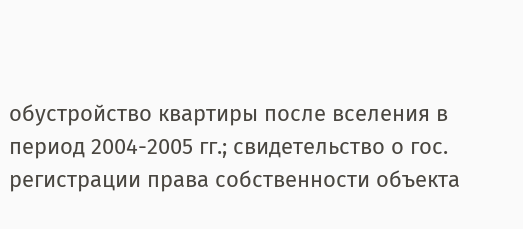обустройство квартиры после вселения в период 2004-2005 гг.; свидетельство о гос. регистрации права собственности объекта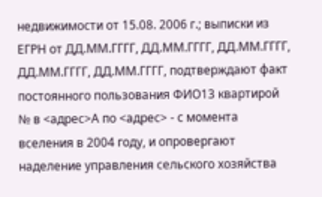недвижимости от 15.08. 2006 г.; выписки из ЕГРН от ДД.ММ.ГГГГ, ДД.ММ.ГГГГ, ДД.ММ.ГГГГ, ДД.ММ.ГГГГ, ДД.ММ.ГГГГ, подтверждают факт постоянного пользования ФИО13 квартирой № в <адрес>А по <адрес> - с момента вселения в 2004 году, и опровергают наделение управления сельского хозяйства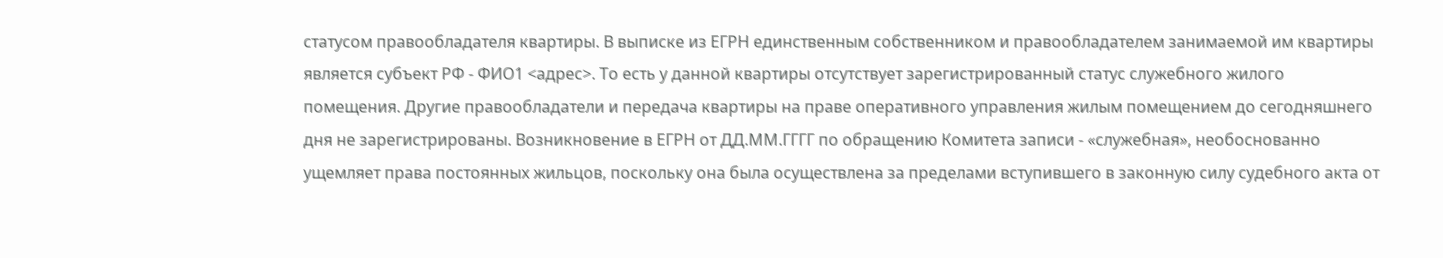статусом правообладателя квартиры. В выписке из ЕГРН единственным собственником и правообладателем занимаемой им квартиры является субъект РФ - ФИО1 <адрес>. То есть у данной квартиры отсутствует зарегистрированный статус служебного жилого помещения. Другие правообладатели и передача квартиры на праве оперативного управления жилым помещением до сегодняшнего дня не зарегистрированы. Возникновение в ЕГРН от ДД.ММ.ГГГГ по обращению Комитета записи - «служебная», необоснованно ущемляет права постоянных жильцов, поскольку она была осуществлена за пределами вступившего в законную силу судебного акта от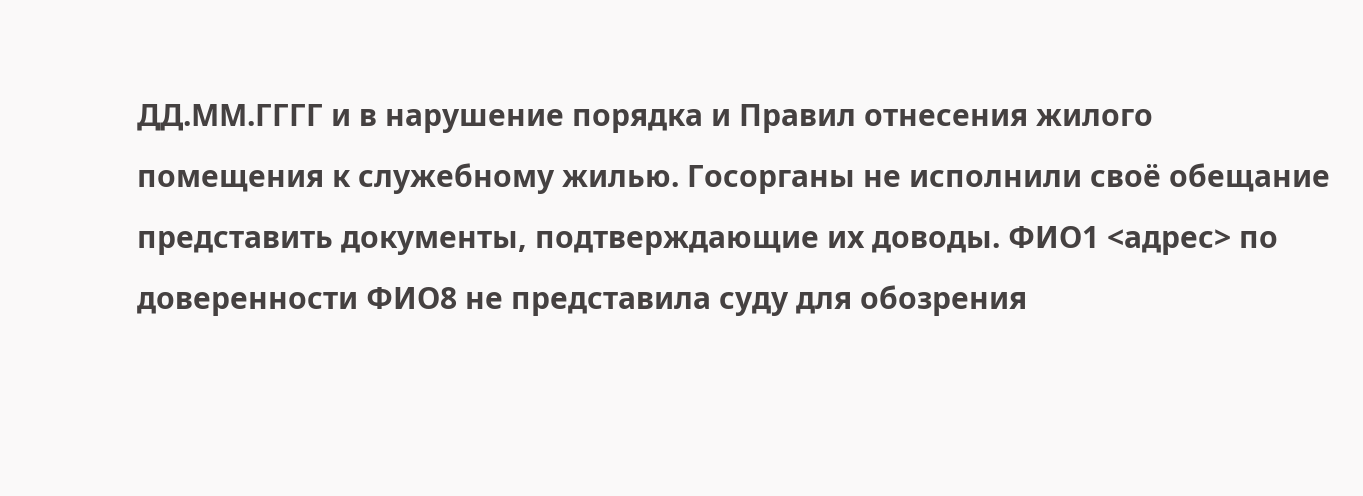ДД.ММ.ГГГГ и в нарушение порядка и Правил отнесения жилого помещения к служебному жилью. Госорганы не исполнили своё обещание представить документы, подтверждающие их доводы. ФИО1 <адрес> по доверенности ФИО8 не представила суду для обозрения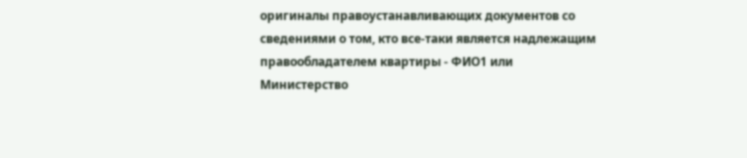оригиналы правоустанавливающих документов со сведениями о том, кто все-таки является надлежащим правообладателем квартиры - ФИО1 или Министерство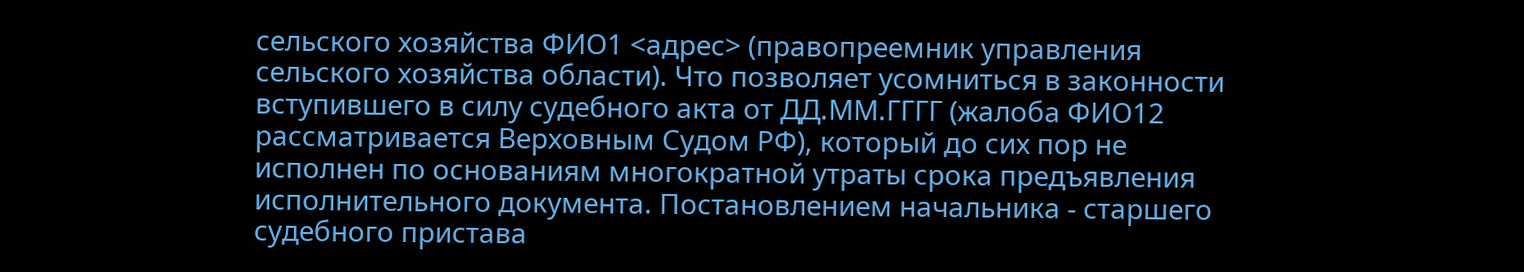сельского хозяйства ФИО1 <адрес> (правопреемник управления сельского хозяйства области). Что позволяет усомниться в законности вступившего в силу судебного акта от ДД.ММ.ГГГГ (жалоба ФИО12 рассматривается Верховным Судом РФ), который до сих пор не исполнен по основаниям многократной утраты срока предъявления исполнительного документа. Постановлением начальника - старшего судебного пристава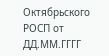Октябрьского РОСП от ДД.ММ.ГГГГ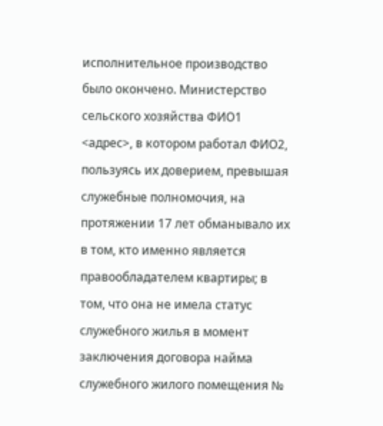исполнительное производство было окончено. Министерство сельского хозяйства ФИО1 <адрес>, в котором работал ФИО2, пользуясь их доверием, превышая служебные полномочия, на протяжении 17 лет обманывало их в том, кто именно является правообладателем квартиры; в том, что она не имела статус служебного жилья в момент заключения договора найма служебного жилого помещения №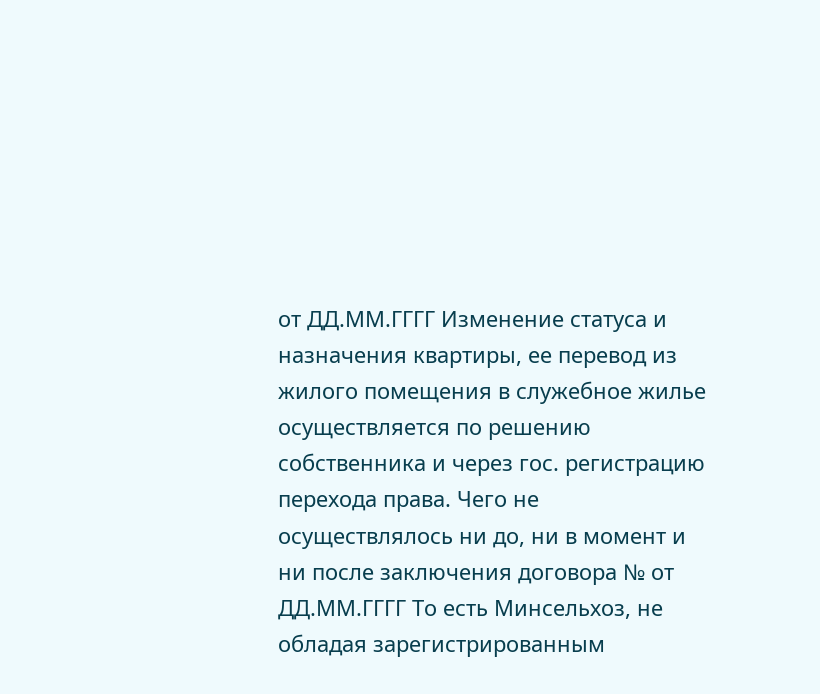от ДД.ММ.ГГГГ Изменение статуса и назначения квартиры, ее перевод из жилого помещения в служебное жилье осуществляется по решению собственника и через гос. регистрацию перехода права. Чего не осуществлялось ни до, ни в момент и ни после заключения договора № от ДД.ММ.ГГГГ То есть Минсельхоз, не обладая зарегистрированным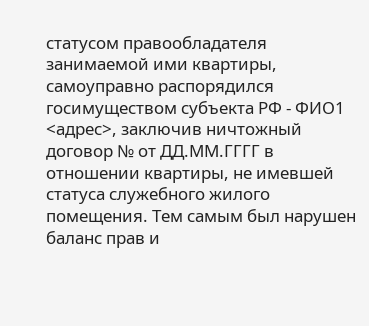статусом правообладателя занимаемой ими квартиры, самоуправно распорядился госимуществом субъекта РФ - ФИО1 <адрес>, заключив ничтожный договор № от ДД.ММ.ГГГГ в отношении квартиры, не имевшей статуса служебного жилого помещения. Тем самым был нарушен баланс прав и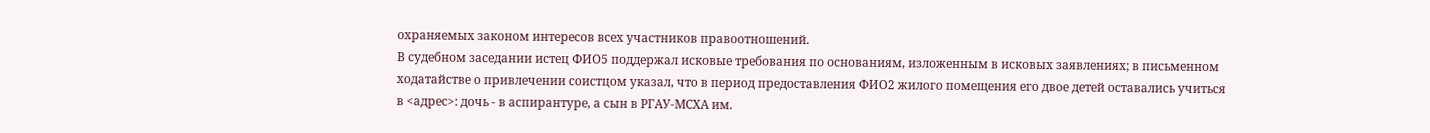охраняемых законом интересов всех участников правоотношений.
В судебном заседании истец ФИО5 поддержал исковые требования по основаниям, изложенным в исковых заявлениях; в письменном ходатайстве о привлечении соистцом указал, что в период предоставления ФИО2 жилого помещения его двое детей оставались учиться в <адрес>: дочь - в аспирантуре, а сын в РГАУ-МСХА им.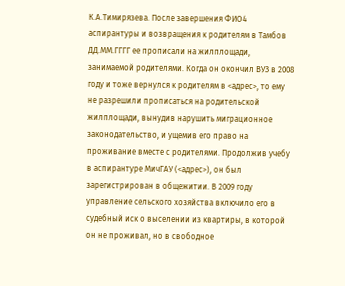К.А.Тимирязева. После завершения ФИО4 аспирантуры и возвращения к родителям в Тамбов ДД.ММ.ГГГГ ее прописали на жилплощади, занимаемой родителями. Когда он окончил ВУЗ в 2008 году и тоже вернулся к родителям в <адрес>, то ему не разрешили прописаться на родительской жилплощади, вынудив нарушить миграционное законодательство, и ущемив его право на проживание вместе с родителями. Продолжив учебу в аспирантуре МичГАУ (<адрес>), он был зарегистрирован в общежитии. В 2009 году управление сельского хозяйства включило его в судебный иск о выселении из квартиры, в которой он не проживал, но в свободное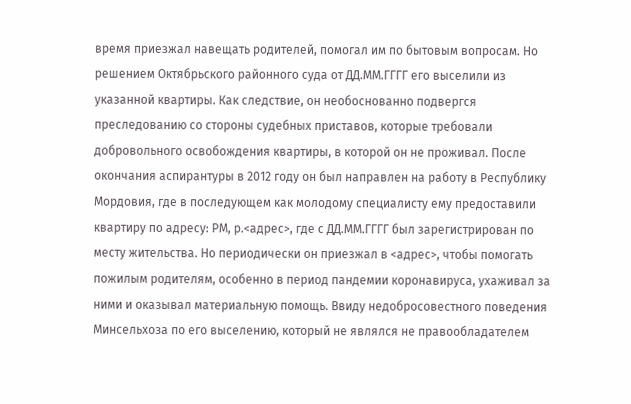время приезжал навещать родителей, помогал им по бытовым вопросам. Но решением Октябрьского районного суда от ДД.ММ.ГГГГ его выселили из указанной квартиры. Как следствие, он необоснованно подвергся преследованию со стороны судебных приставов, которые требовали добровольного освобождения квартиры, в которой он не проживал. После окончания аспирантуры в 2012 году он был направлен на работу в Республику Мордовия, где в последующем как молодому специалисту ему предоставили квартиру по адресу: РМ, р.<адрес>, где с ДД.ММ.ГГГГ был зарегистрирован по месту жительства. Но периодически он приезжал в <адрес>, чтобы помогать пожилым родителям, особенно в период пандемии коронавируса, ухаживал за ними и оказывал материальную помощь. Ввиду недобросовестного поведения Минсельхоза по его выселению, который не являлся не правообладателем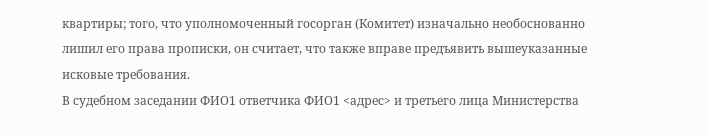квартиры; того, что уполномоченный госорган (Комитет) изначально необоснованно лишил его права прописки, он считает, что также вправе предъявить вышеуказанные исковые требования.
В судебном заседании ФИО1 ответчика ФИО1 <адрес> и третьего лица Министерства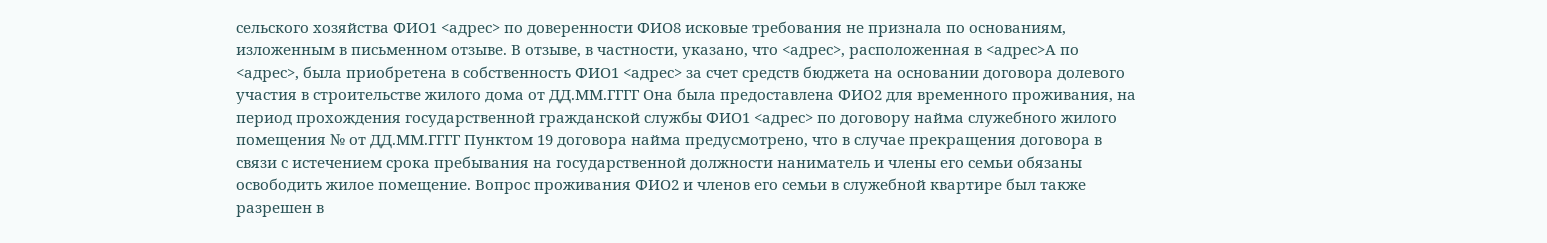сельского хозяйства ФИО1 <адрес> по доверенности ФИО8 исковые требования не признала по основаниям, изложенным в письменном отзыве. В отзыве, в частности, указано, что <адрес>, расположенная в <адрес>А по <адрес>, была приобретена в собственность ФИО1 <адрес> за счет средств бюджета на основании договора долевого участия в строительстве жилого дома от ДД.ММ.ГГГГ Она была предоставлена ФИО2 для временного проживания, на период прохождения государственной гражданской службы ФИО1 <адрес> по договору найма служебного жилого помещения № от ДД.ММ.ГГГГ Пунктом 19 договора найма предусмотрено, что в случае прекращения договора в связи с истечением срока пребывания на государственной должности наниматель и члены его семьи обязаны освободить жилое помещение. Вопрос проживания ФИО2 и членов его семьи в служебной квартире был также разрешен в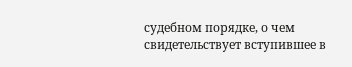судебном порядке, о чем свидетельствует вступившее в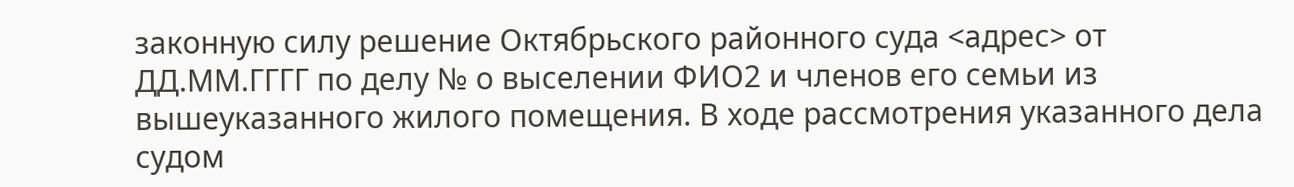законную силу решение Октябрьского районного суда <адрес> от ДД.ММ.ГГГГ по делу № о выселении ФИО2 и членов его семьи из вышеуказанного жилого помещения. В ходе рассмотрения указанного дела судом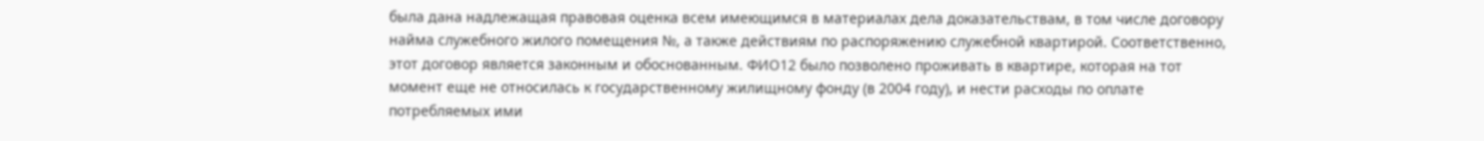была дана надлежащая правовая оценка всем имеющимся в материалах дела доказательствам, в том числе договору найма служебного жилого помещения №, а также действиям по распоряжению служебной квартирой. Соответственно, этот договор является законным и обоснованным. ФИО12 было позволено проживать в квартире, которая на тот момент еще не относилась к государственному жилищному фонду (в 2004 году), и нести расходы по оплате потребляемых ими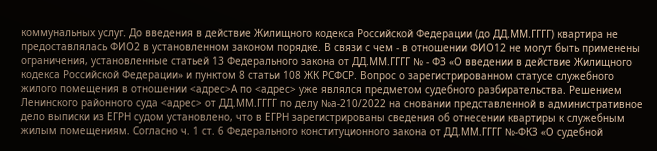коммунальных услуг. До введения в действие Жилищного кодекса Российской Федерации (до ДД.ММ.ГГГГ) квартира не предоставлялась ФИО2 в установленном законом порядке. В связи с чем - в отношении ФИО12 не могут быть применены ограничения, установленные статьей 13 Федерального закона от ДД.ММ.ГГГГ № - ФЗ «О введении в действие Жилищного кодекса Российской Федерации» и пунктом 8 статьи 108 ЖК РСФСР. Вопрос о зарегистрированном статусе служебного жилого помещения в отношении <адрес>А по <адрес> уже являлся предметом судебного разбирательства. Решением Ленинского районного суда <адрес> от ДД.ММ.ГГГГ по делу №а-210/2022 на сновании представленной в административное дело выписки из ЕГРН судом установлено, что в ЕГРН зарегистрированы сведения об отнесении квартиры к служебным жилым помещениям. Согласно ч. 1 ст. 6 Федерального конституционного закона от ДД.ММ.ГГГГ №-ФКЗ «О судебной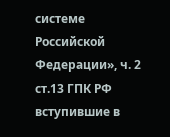системе Российской Федерации», ч. 2 ст.13 ГПК РФ вступившие в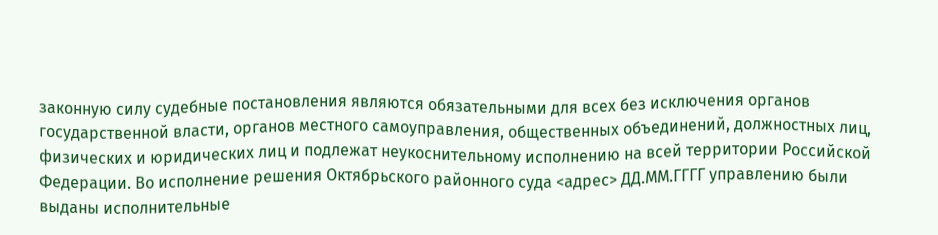законную силу судебные постановления являются обязательными для всех без исключения органов государственной власти, органов местного самоуправления, общественных объединений, должностных лиц, физических и юридических лиц и подлежат неукоснительному исполнению на всей территории Российской Федерации. Во исполнение решения Октябрьского районного суда <адрес> ДД.ММ.ГГГГ управлению были выданы исполнительные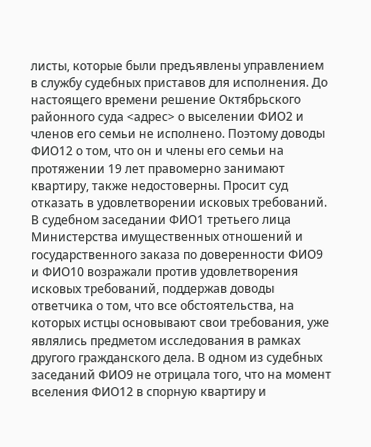листы, которые были предъявлены управлением в службу судебных приставов для исполнения. До настоящего времени решение Октябрьского районного суда <адрес> о выселении ФИО2 и членов его семьи не исполнено. Поэтому доводы ФИО12 о том, что он и члены его семьи на протяжении 19 лет правомерно занимают квартиру, также недостоверны. Просит суд отказать в удовлетворении исковых требований.
В судебном заседании ФИО1 третьего лица Министерства имущественных отношений и государственного заказа по доверенности ФИО9 и ФИО10 возражали против удовлетворения исковых требований, поддержав доводы ответчика о том, что все обстоятельства, на которых истцы основывают свои требования, уже являлись предметом исследования в рамках другого гражданского дела. В одном из судебных заседаний ФИО9 не отрицала того, что на момент вселения ФИО12 в спорную квартиру и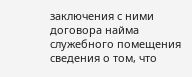заключения с ними договора найма служебного помещения сведения о том, что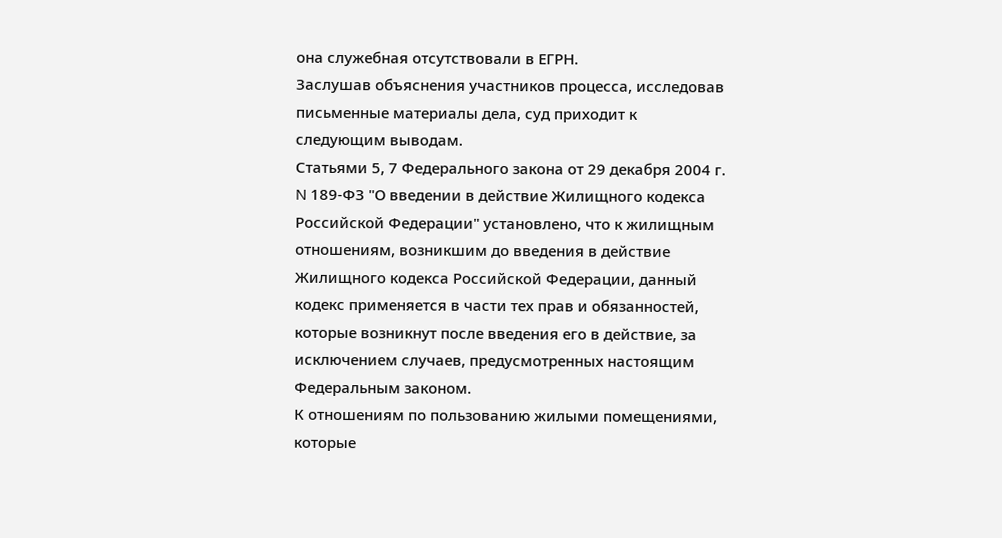она служебная отсутствовали в ЕГРН.
Заслушав объяснения участников процесса, исследовав письменные материалы дела, суд приходит к следующим выводам.
Статьями 5, 7 Федерального закона от 29 декабря 2004 г. N 189-ФЗ "О введении в действие Жилищного кодекса Российской Федерации" установлено, что к жилищным отношениям, возникшим до введения в действие Жилищного кодекса Российской Федерации, данный кодекс применяется в части тех прав и обязанностей, которые возникнут после введения его в действие, за исключением случаев, предусмотренных настоящим Федеральным законом.
К отношениям по пользованию жилыми помещениями, которые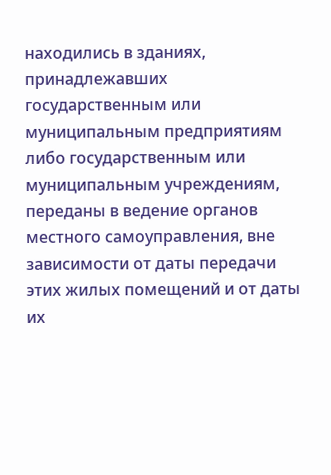находились в зданиях, принадлежавших государственным или муниципальным предприятиям либо государственным или муниципальным учреждениям, переданы в ведение органов местного самоуправления, вне зависимости от даты передачи этих жилых помещений и от даты их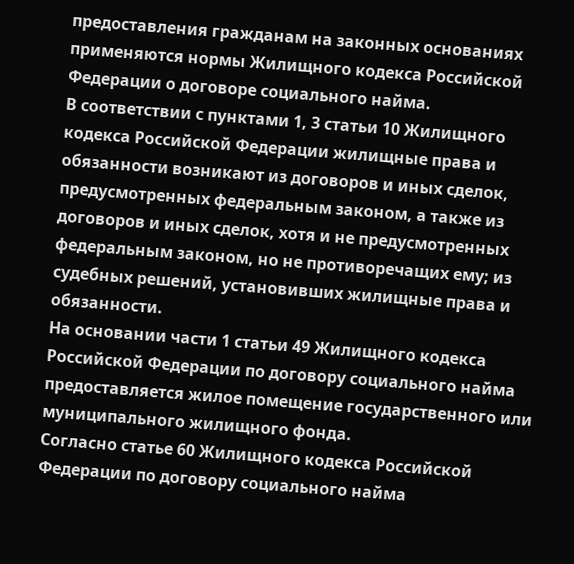предоставления гражданам на законных основаниях применяются нормы Жилищного кодекса Российской Федерации о договоре социального найма.
В соответствии с пунктами 1, 3 статьи 10 Жилищного кодекса Российской Федерации жилищные права и обязанности возникают из договоров и иных сделок, предусмотренных федеральным законом, а также из договоров и иных сделок, хотя и не предусмотренных федеральным законом, но не противоречащих ему; из судебных решений, установивших жилищные права и обязанности.
На основании части 1 статьи 49 Жилищного кодекса Российской Федерации по договору социального найма предоставляется жилое помещение государственного или муниципального жилищного фонда.
Согласно статье 60 Жилищного кодекса Российской Федерации по договору социального найма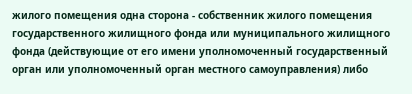жилого помещения одна сторона - собственник жилого помещения государственного жилищного фонда или муниципального жилищного фонда (действующие от его имени уполномоченный государственный орган или уполномоченный орган местного самоуправления) либо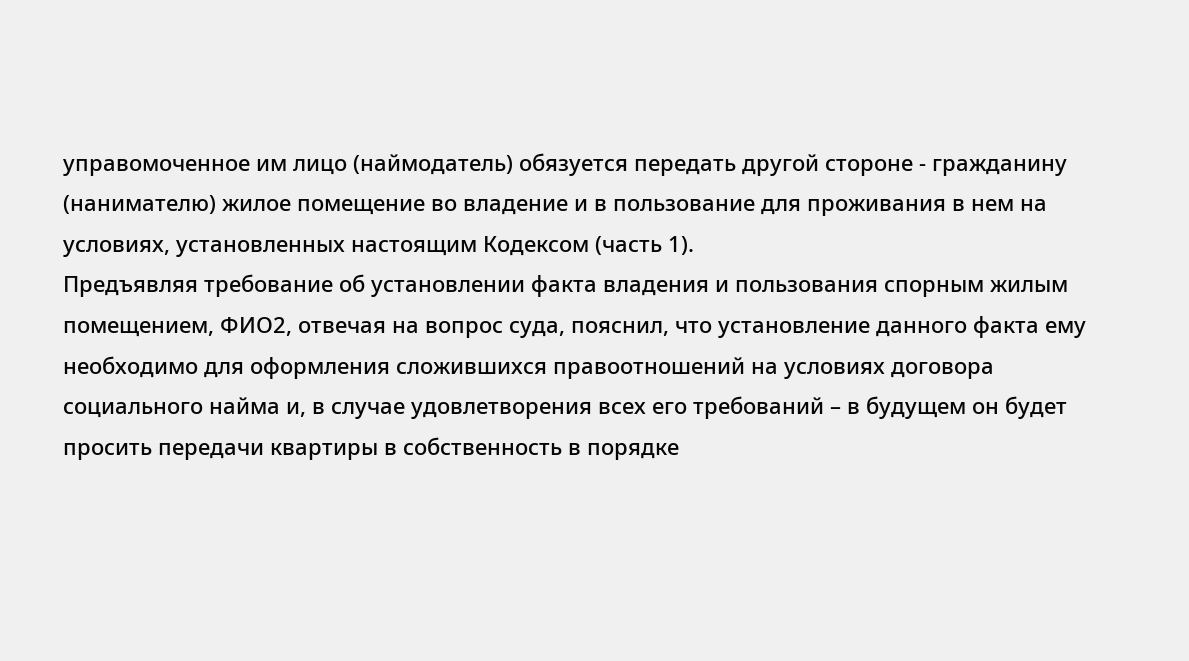управомоченное им лицо (наймодатель) обязуется передать другой стороне - гражданину (нанимателю) жилое помещение во владение и в пользование для проживания в нем на условиях, установленных настоящим Кодексом (часть 1).
Предъявляя требование об установлении факта владения и пользования спорным жилым помещением, ФИО2, отвечая на вопрос суда, пояснил, что установление данного факта ему необходимо для оформления сложившихся правоотношений на условиях договора социального найма и, в случае удовлетворения всех его требований – в будущем он будет просить передачи квартиры в собственность в порядке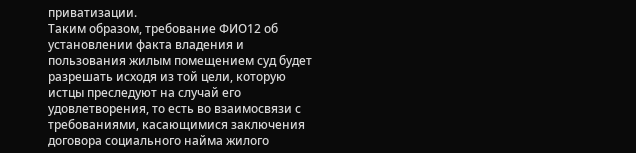приватизации.
Таким образом, требование ФИО12 об установлении факта владения и пользования жилым помещением суд будет разрешать исходя из той цели, которую истцы преследуют на случай его удовлетворения, то есть во взаимосвязи с требованиями, касающимися заключения договора социального найма жилого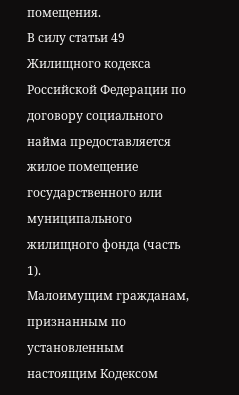помещения.
В силу статьи 49 Жилищного кодекса Российской Федерации по договору социального найма предоставляется жилое помещение государственного или муниципального жилищного фонда (часть 1).
Малоимущим гражданам, признанным по установленным настоящим Кодексом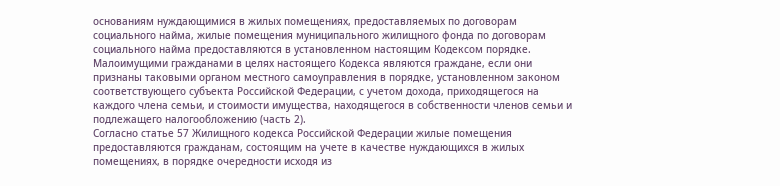основаниям нуждающимися в жилых помещениях, предоставляемых по договорам социального найма, жилые помещения муниципального жилищного фонда по договорам социального найма предоставляются в установленном настоящим Кодексом порядке. Малоимущими гражданами в целях настоящего Кодекса являются граждане, если они признаны таковыми органом местного самоуправления в порядке, установленном законом соответствующего субъекта Российской Федерации, с учетом дохода, приходящегося на каждого члена семьи, и стоимости имущества, находящегося в собственности членов семьи и подлежащего налогообложению (часть 2).
Согласно статье 57 Жилищного кодекса Российской Федерации жилые помещения предоставляются гражданам, состоящим на учете в качестве нуждающихся в жилых помещениях, в порядке очередности исходя из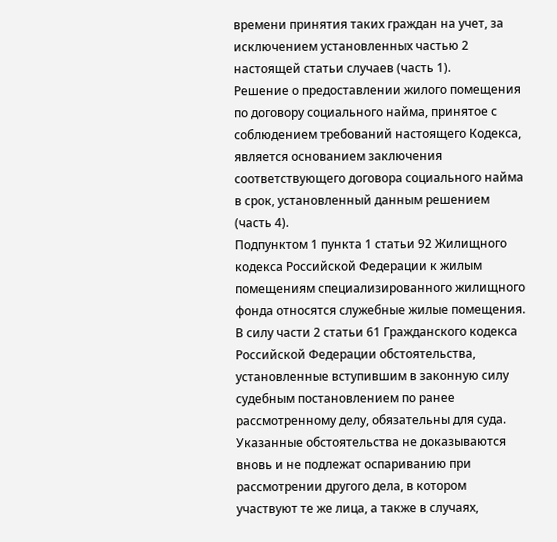времени принятия таких граждан на учет, за исключением установленных частью 2 настоящей статьи случаев (часть 1).
Решение о предоставлении жилого помещения по договору социального найма, принятое с соблюдением требований настоящего Кодекса, является основанием заключения соответствующего договора социального найма в срок, установленный данным решением (часть 4).
Подпунктом 1 пункта 1 статьи 92 Жилищного кодекса Российской Федерации к жилым помещениям специализированного жилищного фонда относятся служебные жилые помещения.
В силу части 2 статьи 61 Гражданского кодекса Российской Федерации обстоятельства, установленные вступившим в законную силу судебным постановлением по ранее рассмотренному делу, обязательны для суда. Указанные обстоятельства не доказываются вновь и не подлежат оспариванию при рассмотрении другого дела, в котором участвуют те же лица, а также в случаях,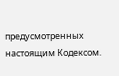предусмотренных настоящим Кодексом.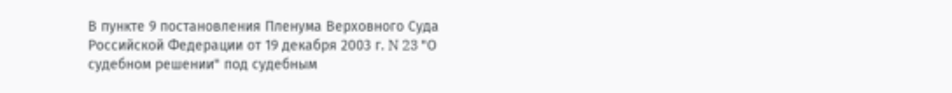В пункте 9 постановления Пленума Верховного Суда Российской Федерации от 19 декабря 2003 г. N 23 "О судебном решении" под судебным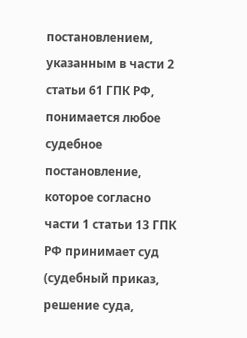постановлением, указанным в части 2 статьи 61 ГПК РФ, понимается любое судебное постановление, которое согласно части 1 статьи 13 ГПК РФ принимает суд (судебный приказ, решение суда,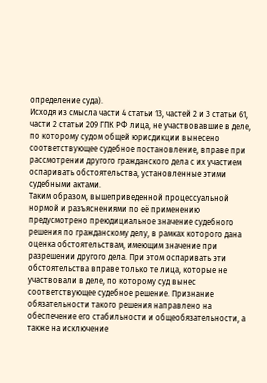определение суда).
Исходя из смысла части 4 статьи 13, частей 2 и 3 статьи 61, части 2 статьи 209 ГПК РФ лица, не участвовавшие в деле, по которому судом общей юрисдикции вынесено соответствующее судебное постановление, вправе при рассмотрении другого гражданского дела с их участием оспаривать обстоятельства, установленные этими судебными актами.
Таким образом, вышеприведенной процессуальной нормой и разъяснениями по её применению предусмотрено преюдициальное значение судебного решения по гражданскому делу, в рамках которого дана оценка обстоятельствам, имеющим значение при разрешении другого дела. При этом оспаривать эти обстоятельства вправе только те лица, которые не участвовали в деле, по которому суд вынес соответствующее судебное решение. Признание обязательности такого решения направлено на обеспечение его стабильности и общеобязательности, а также на исключение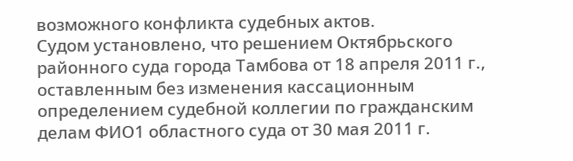возможного конфликта судебных актов.
Судом установлено, что решением Октябрьского районного суда города Тамбова от 18 апреля 2011 г., оставленным без изменения кассационным определением судебной коллегии по гражданским делам ФИО1 областного суда от 30 мая 2011 г.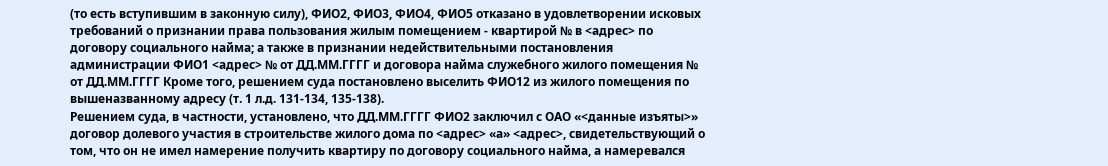(то есть вступившим в законную силу), ФИО2, ФИО3, ФИО4, ФИО5 отказано в удовлетворении исковых требований о признании права пользования жилым помещением - квартирой № в <адрес> по договору социального найма; а также в признании недействительными постановления администрации ФИО1 <адрес> № от ДД.ММ.ГГГГ и договора найма служебного жилого помещения № от ДД.ММ.ГГГГ Кроме того, решением суда постановлено выселить ФИО12 из жилого помещения по вышеназванному адресу (т. 1 л.д. 131-134, 135-138).
Решением суда, в частности, установлено, что ДД.ММ.ГГГГ ФИО2 заключил с ОАО «<данные изъяты>» договор долевого участия в строительстве жилого дома по <адрес> «а» <адрес>, свидетельствующий о том, что он не имел намерение получить квартиру по договору социального найма, а намеревался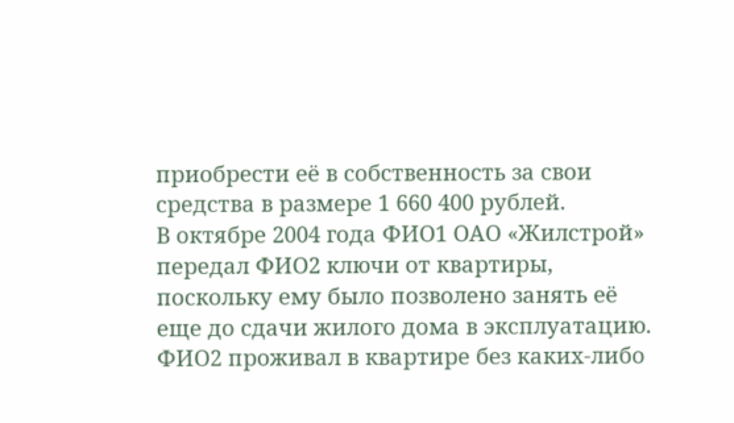приобрести её в собственность за свои средства в размере 1 660 400 рублей.
В октябре 2004 года ФИО1 ОАО «Жилстрой» передал ФИО2 ключи от квартиры, поскольку ему было позволено занять её еще до сдачи жилого дома в эксплуатацию. ФИО2 проживал в квартире без каких-либо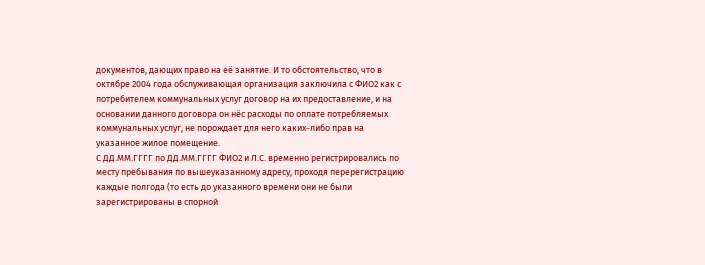документов, дающих право на её занятие. И то обстоятельство, что в октябре 2004 года обслуживающая организация заключила с ФИО2 как с потребителем коммунальных услуг договор на их предоставление, и на основании данного договора он нёс расходы по оплате потребляемых коммунальных услуг, не порождает для него каких-либо прав на указанное жилое помещение.
С ДД.ММ.ГГГГ по ДД.ММ.ГГГГ ФИО2 и Л.С. временно регистрировались по месту пребывания по вышеуказанному адресу, проходя перерегистрацию каждые полгода (то есть до указанного времени они не были зарегистрированы в спорной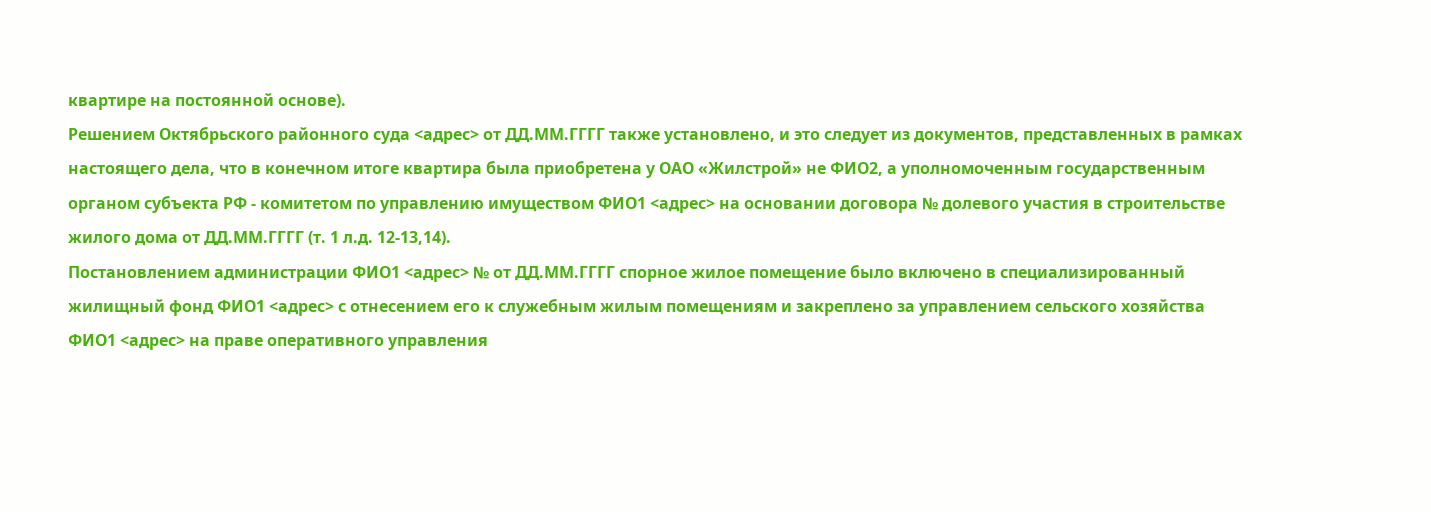квартире на постоянной основе).
Решением Октябрьского районного суда <адрес> от ДД.ММ.ГГГГ также установлено, и это следует из документов, представленных в рамках настоящего дела, что в конечном итоге квартира была приобретена у ОАО «Жилстрой» не ФИО2, а уполномоченным государственным органом субъекта РФ - комитетом по управлению имуществом ФИО1 <адрес> на основании договора № долевого участия в строительстве жилого дома от ДД.ММ.ГГГГ (т. 1 л.д. 12-13,14).
Постановлением администрации ФИО1 <адрес> № от ДД.ММ.ГГГГ спорное жилое помещение было включено в специализированный жилищный фонд ФИО1 <адрес> с отнесением его к служебным жилым помещениям и закреплено за управлением сельского хозяйства ФИО1 <адрес> на праве оперативного управления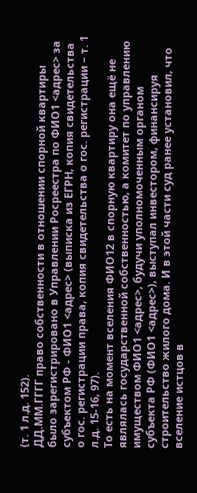(т. 1 л.д. 152).
ДД.ММ.ГГГГ право собственности в отношении спорной квартиры было зарегистрировано в Управлении Росреестра по ФИО1 <адрес> за субъектом РФ - ФИО1 <адрес> (выписка из ЕГРН, копия свидетельства о гос. регистрации права, копия свидетельства о гос. регистрации – т. 1 л.д. 15-16, 97).
То есть на момент вселения ФИО12 в спорную квартиру она ещё не являлась государственной собственностью, а комитет по управлению имуществом ФИО1 <адрес>, будучи уполномоченным органом субъекта РФ (ФИО1 <адрес>), выступал инвестором, финансируя строительство жилого дома. И в этой части суд ранее установил, что вселение истцов в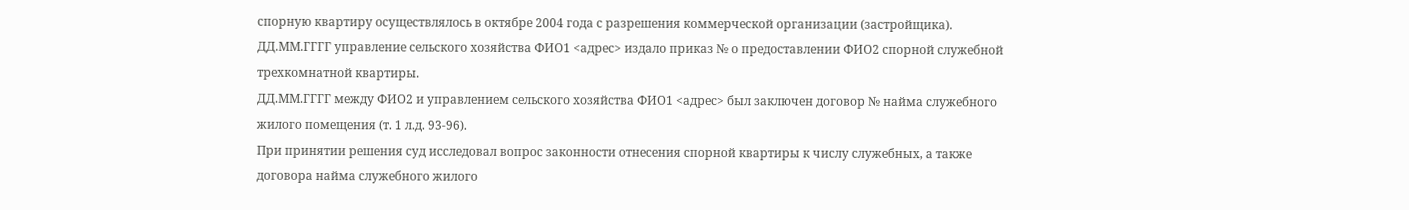спорную квартиру осуществлялось в октябре 2004 года с разрешения коммерческой организации (застройщика).
ДД.ММ.ГГГГ управление сельского хозяйства ФИО1 <адрес> издало приказ № о предоставлении ФИО2 спорной служебной трехкомнатной квартиры.
ДД.ММ.ГГГГ между ФИО2 и управлением сельского хозяйства ФИО1 <адрес> был заключен договор № найма служебного жилого помещения (т. 1 л.д. 93-96).
При принятии решения суд исследовал вопрос законности отнесения спорной квартиры к числу служебных, а также договора найма служебного жилого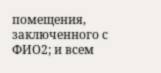помещения, заключенного с ФИО2; и всем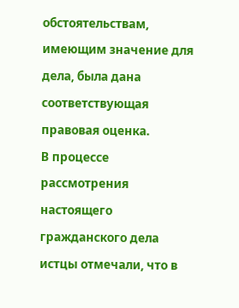обстоятельствам, имеющим значение для дела, была дана соответствующая правовая оценка.
В процессе рассмотрения настоящего гражданского дела истцы отмечали, что в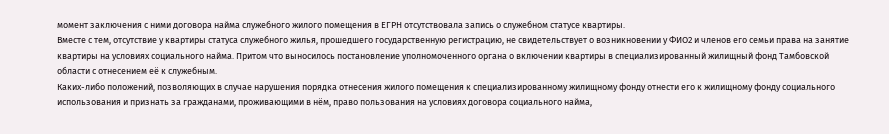момент заключения с ними договора найма служебного жилого помещения в ЕГРН отсутствовала запись о служебном статусе квартиры.
Вместе с тем, отсутствие у квартиры статуса служебного жилья, прошедшего государственную регистрацию, не свидетельствует о возникновении у ФИО2 и членов его семьи права на занятие квартиры на условиях социального найма. Притом что выносилось постановление уполномоченного органа о включении квартиры в специализированный жилищный фонд Тамбовской области с отнесением её к служебным.
Каких-либо положений, позволяющих в случае нарушения порядка отнесения жилого помещения к специализированному жилищному фонду отнести его к жилищному фонду социального использования и признать за гражданами, проживающими в нём, право пользования на условиях договора социального найма,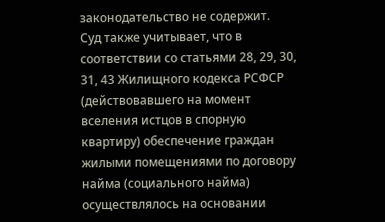законодательство не содержит.
Суд также учитывает, что в соответствии со статьями 28, 29, 30, 31, 43 Жилищного кодекса РСФСР (действовавшего на момент вселения истцов в спорную квартиру) обеспечение граждан жилыми помещениями по договору найма (социального найма) осуществлялось на основании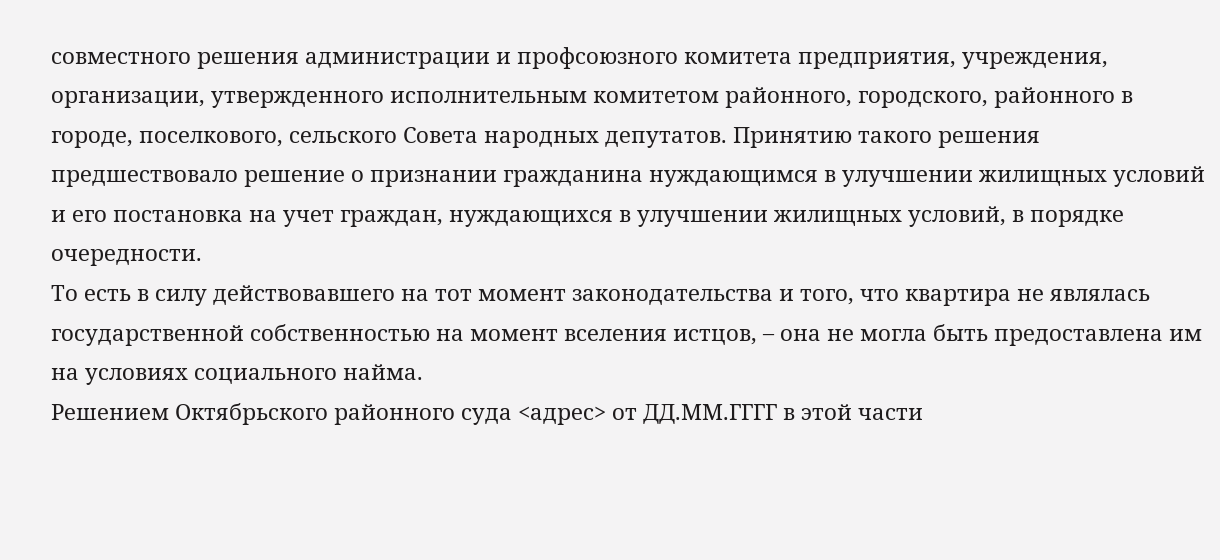совместного решения администрации и профсоюзного комитета предприятия, учреждения, организации, утвержденного исполнительным комитетом районного, городского, районного в городе, поселкового, сельского Совета народных депутатов. Принятию такого решения предшествовало решение о признании гражданина нуждающимся в улучшении жилищных условий и его постановка на учет граждан, нуждающихся в улучшении жилищных условий, в порядке очередности.
То есть в силу действовавшего на тот момент законодательства и того, что квартира не являлась государственной собственностью на момент вселения истцов, – она не могла быть предоставлена им на условиях социального найма.
Решением Октябрьского районного суда <адрес> от ДД.ММ.ГГГГ в этой части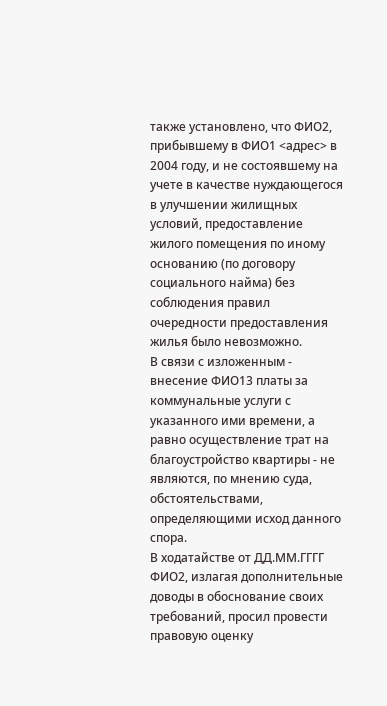также установлено, что ФИО2, прибывшему в ФИО1 <адрес> в 2004 году, и не состоявшему на учете в качестве нуждающегося в улучшении жилищных условий, предоставление жилого помещения по иному основанию (по договору социального найма) без соблюдения правил очередности предоставления жилья было невозможно.
В связи с изложенным - внесение ФИО13 платы за коммунальные услуги с указанного ими времени, а равно осуществление трат на благоустройство квартиры - не являются, по мнению суда, обстоятельствами, определяющими исход данного спора.
В ходатайстве от ДД.ММ.ГГГГ ФИО2, излагая дополнительные доводы в обоснование своих требований, просил провести правовую оценку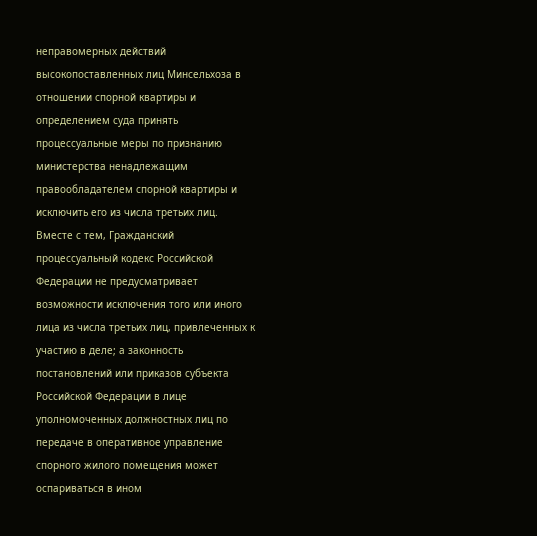неправомерных действий высокопоставленных лиц Минсельхоза в отношении спорной квартиры и определением суда принять процессуальные меры по признанию министерства ненадлежащим правообладателем спорной квартиры и исключить его из числа третьих лиц.
Вместе с тем, Гражданский процессуальный кодекс Российской Федерации не предусматривает возможности исключения того или иного лица из числа третьих лиц, привлеченных к участию в деле; а законность постановлений или приказов субъекта Российской Федерации в лице уполномоченных должностных лиц по передаче в оперативное управление спорного жилого помещения может оспариваться в ином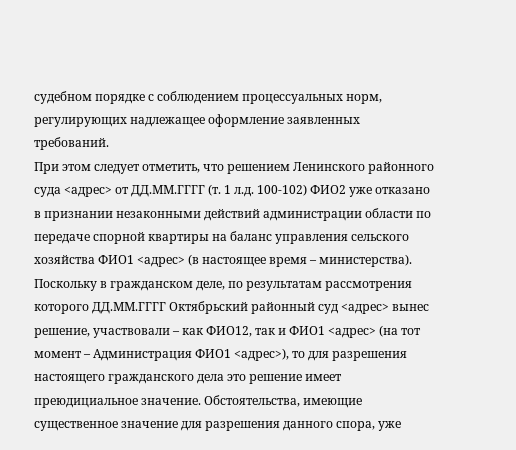судебном порядке с соблюдением процессуальных норм, регулирующих надлежащее оформление заявленных требований.
При этом следует отметить, что решением Ленинского районного суда <адрес> от ДД.ММ.ГГГГ (т. 1 л.д. 100-102) ФИО2 уже отказано в признании незаконными действий администрации области по передаче спорной квартиры на баланс управления сельского хозяйства ФИО1 <адрес> (в настоящее время – министерства).
Поскольку в гражданском деле, по результатам рассмотрения которого ДД.ММ.ГГГГ Октябрьский районный суд <адрес> вынес решение, участвовали – как ФИО12, так и ФИО1 <адрес> (на тот момент – Администрация ФИО1 <адрес>), то для разрешения настоящего гражданского дела это решение имеет преюдициальное значение. Обстоятельства, имеющие существенное значение для разрешения данного спора, уже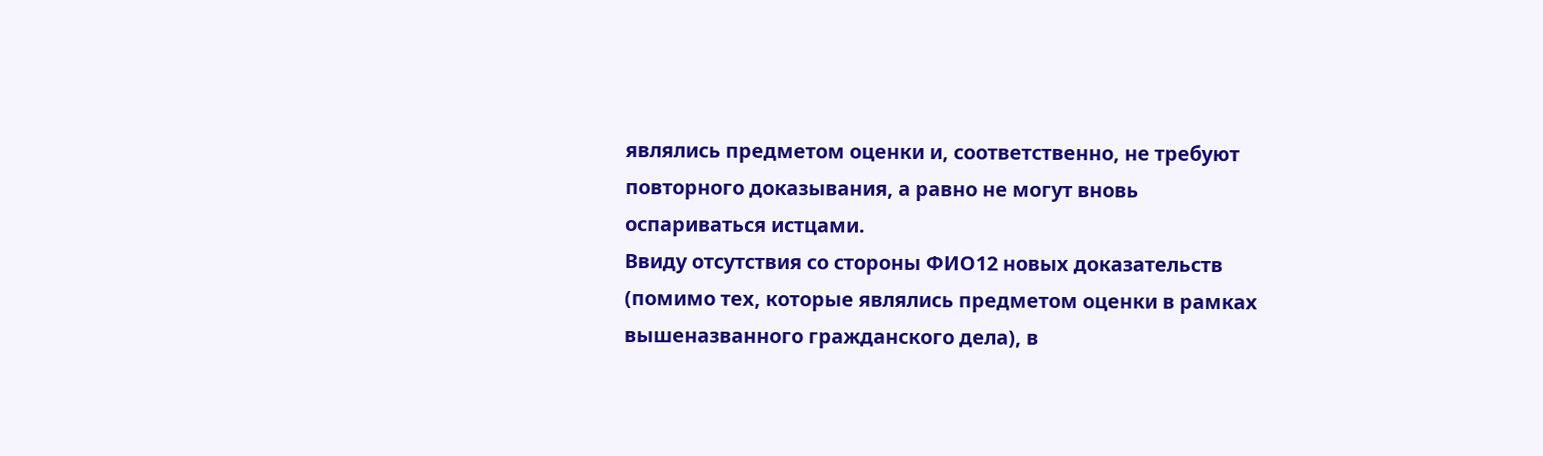являлись предметом оценки и, соответственно, не требуют повторного доказывания, а равно не могут вновь оспариваться истцами.
Ввиду отсутствия со стороны ФИО12 новых доказательств (помимо тех, которые являлись предметом оценки в рамках вышеназванного гражданского дела), в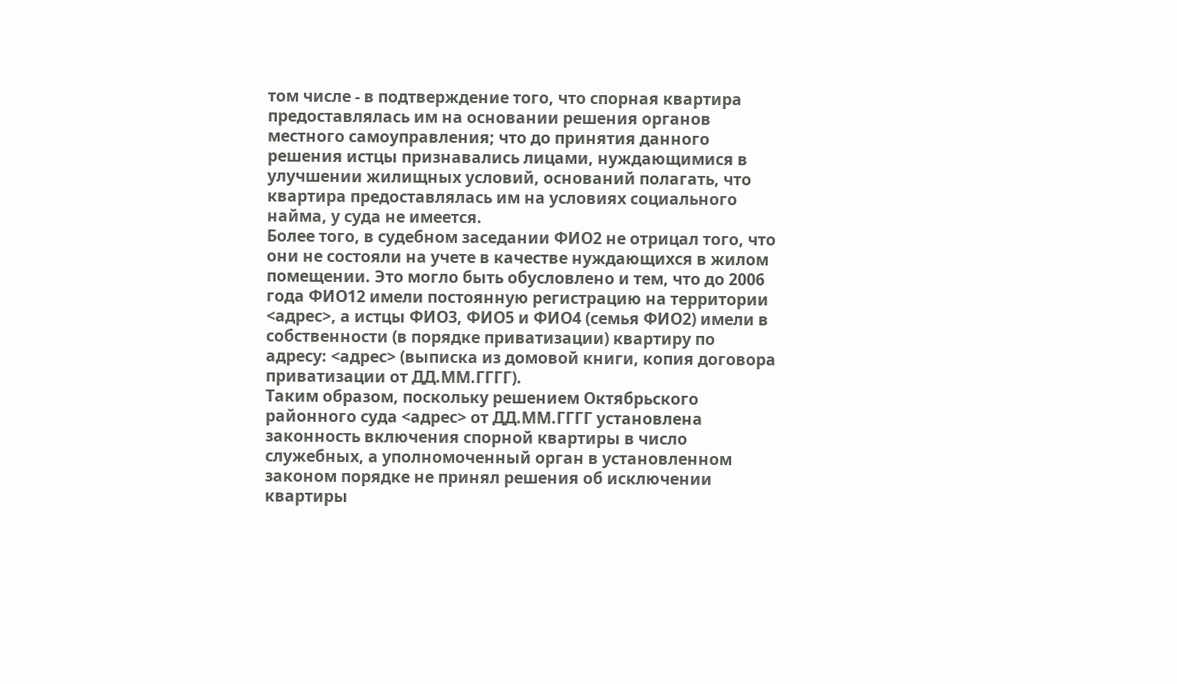том числе - в подтверждение того, что спорная квартира предоставлялась им на основании решения органов местного самоуправления; что до принятия данного решения истцы признавались лицами, нуждающимися в улучшении жилищных условий, оснований полагать, что квартира предоставлялась им на условиях социального найма, у суда не имеется.
Более того, в судебном заседании ФИО2 не отрицал того, что они не состояли на учете в качестве нуждающихся в жилом помещении. Это могло быть обусловлено и тем, что до 2006 года ФИО12 имели постоянную регистрацию на территории <адрес>, а истцы ФИО3, ФИО5 и ФИО4 (семья ФИО2) имели в собственности (в порядке приватизации) квартиру по адресу: <адрес> (выписка из домовой книги, копия договора приватизации от ДД.ММ.ГГГГ).
Таким образом, поскольку решением Октябрьского районного суда <адрес> от ДД.ММ.ГГГГ установлена законность включения спорной квартиры в число служебных, а уполномоченный орган в установленном законом порядке не принял решения об исключении квартиры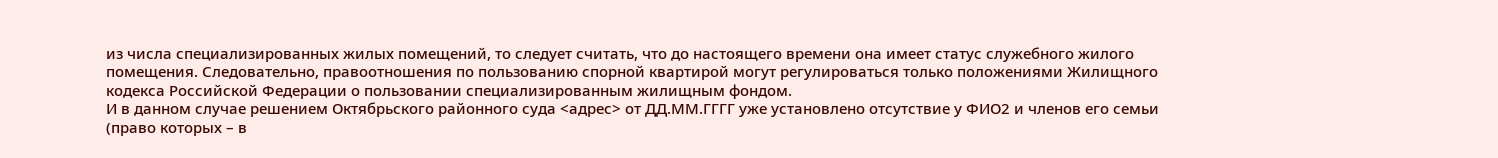из числа специализированных жилых помещений, то следует считать, что до настоящего времени она имеет статус служебного жилого
помещения. Следовательно, правоотношения по пользованию спорной квартирой могут регулироваться только положениями Жилищного кодекса Российской Федерации о пользовании специализированным жилищным фондом.
И в данном случае решением Октябрьского районного суда <адрес> от ДД.ММ.ГГГГ уже установлено отсутствие у ФИО2 и членов его семьи (право которых – в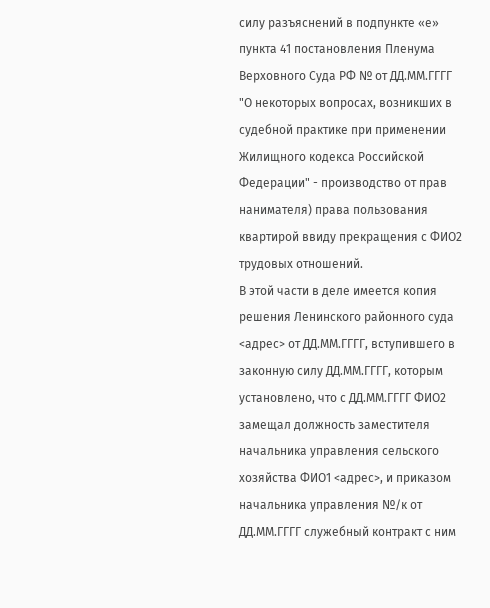силу разъяснений в подпункте «е» пункта 41 постановления Пленума Верховного Суда РФ № от ДД.ММ.ГГГГ "О некоторых вопросах, возникших в судебной практике при применении Жилищного кодекса Российской Федерации" - производство от прав нанимателя) права пользования квартирой ввиду прекращения с ФИО2 трудовых отношений.
В этой части в деле имеется копия решения Ленинского районного суда <адрес> от ДД.ММ.ГГГГ, вступившего в законную силу ДД.ММ.ГГГГ, которым установлено, что с ДД.ММ.ГГГГ ФИО2 замещал должность заместителя начальника управления сельского хозяйства ФИО1 <адрес>, и приказом начальника управления №/к от ДД.ММ.ГГГГ служебный контракт с ним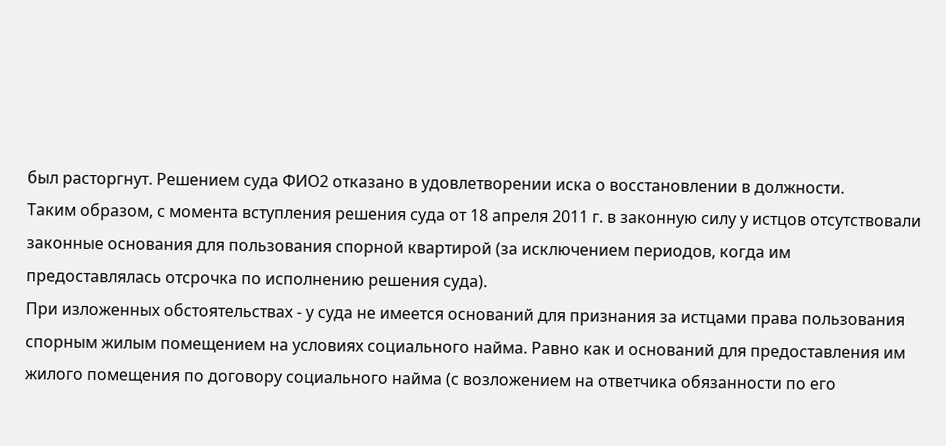был расторгнут. Решением суда ФИО2 отказано в удовлетворении иска о восстановлении в должности.
Таким образом, с момента вступления решения суда от 18 апреля 2011 г. в законную силу у истцов отсутствовали законные основания для пользования спорной квартирой (за исключением периодов, когда им предоставлялась отсрочка по исполнению решения суда).
При изложенных обстоятельствах - у суда не имеется оснований для признания за истцами права пользования спорным жилым помещением на условиях социального найма. Равно как и оснований для предоставления им жилого помещения по договору социального найма (с возложением на ответчика обязанности по его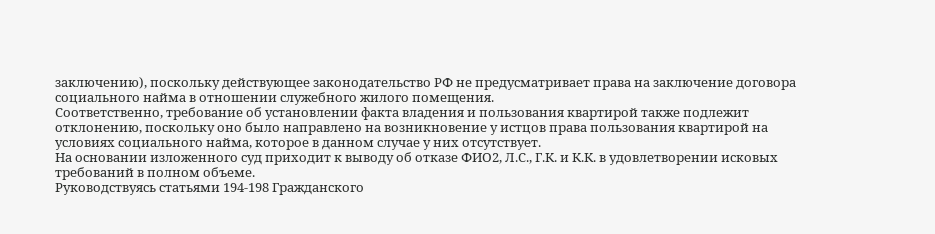заключению), поскольку действующее законодательство РФ не предусматривает права на заключение договора социального найма в отношении служебного жилого помещения.
Соответственно, требование об установлении факта владения и пользования квартирой также подлежит отклонению, поскольку оно было направлено на возникновение у истцов права пользования квартирой на условиях социального найма, которое в данном случае у них отсутствует.
На основании изложенного суд приходит к выводу об отказе ФИО2, Л.С., Г.К. и К.К. в удовлетворении исковых требований в полном объеме.
Руководствуясь статьями 194-198 Гражданского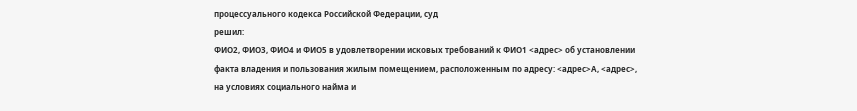процессуального кодекса Российской Федерации, суд
решил:
ФИО2, ФИО3, ФИО4 и ФИО5 в удовлетворении исковых требований к ФИО1 <адрес> об установлении факта владения и пользования жилым помещением, расположенным по адресу: <адрес>А, <адрес>, на условиях социального найма и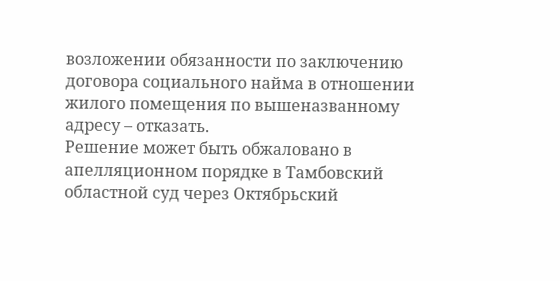возложении обязанности по заключению договора социального найма в отношении жилого помещения по вышеназванному адресу – отказать.
Решение может быть обжаловано в апелляционном порядке в Тамбовский областной суд через Октябрьский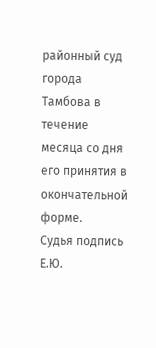районный суд города Тамбова в течение месяца со дня его принятия в окончательной форме.
Судья подпись Е.Ю.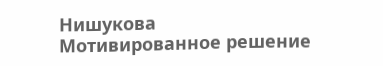Нишукова
Мотивированное решение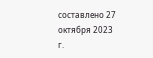составлено 27 октября 2023 г.